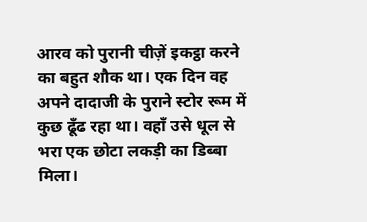आरव को पुरानी चीज़ें इकट्ठा करने का बहुत शौक था। एक दिन वह अपने दादाजी के पुराने स्टोर रूम में कुछ ढूँढ रहा था। वहाँ उसे धूल से भरा एक छोटा लकड़ी का डिब्बा मिला।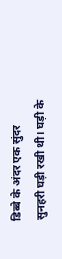डिब्बे के अंदर एक सुंदर सुनहरी घड़ी रखी थी। घड़ी के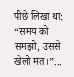पीछे लिखा था: “समय को समझो, उससे खेलो मत।”...